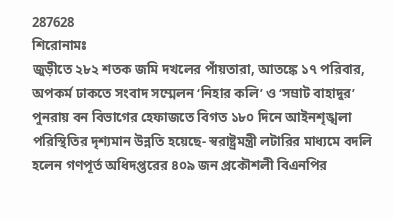287628
শিরোনামঃ
জুড়ীতে ২৮২ শতক জমি দখলের পাঁয়তারা, আতঙ্কে ১৭ পরিবার, অপকর্ম ঢাকতে সংবাদ সম্মেলন ‘নিহার কলি’ ও ‘সম্রাট বাহাদুর’ পুনরায় বন বিভাগের হেফাজতে বিগত ১৮০ দিনে আইনশৃঙ্খলা পরিস্থিতির দৃশ্যমান উন্নতি হয়েছে- স্বরাষ্ট্রমন্ত্রী লটারির মাধ্যমে বদলি হলেন গণপূর্ত অধিদপ্তরের ৪০৯ জন প্রকৌশলী বিএনপির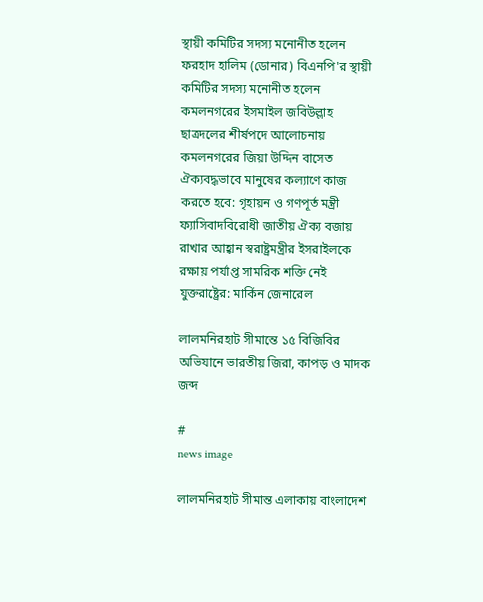স্থায়ী কমিটির সদস্য মনোনীত হলেন ফরহাদ হালিম (ডোনার) বিএনপি'র স্থায়ী কমিটির সদস্য মনোনীত হলেন কমলনগরের ইসমাইল জবিউল্লাহ ছাত্রদলের শীর্ষপদে আলোচনায় কমলনগরের জিয়া উদ্দিন বাসেত ঐক্যবদ্ধভাবে মানুষের কল্যাণে কাজ করতে হবে: গৃহায়ন ও গণপূর্ত মন্ত্রী ফ্যাসিবাদবিরোধী জাতীয় ঐক্য বজায় রাখার আহ্বান স্বরাষ্ট্রমন্ত্রীর ইসরাইলকে রক্ষায় পর্যাপ্ত সামরিক শক্তি নেই যুক্তরাষ্ট্রের: মার্কিন জেনারেল

লালমনিরহাট সীমান্তে ১৫ বিজিবির অভিযানে ভারতীয় জিরা, কাপড় ও মাদক জব্দ

#
news image

লালমনিরহাট সীমান্ত এলাকায় বাংলাদেশ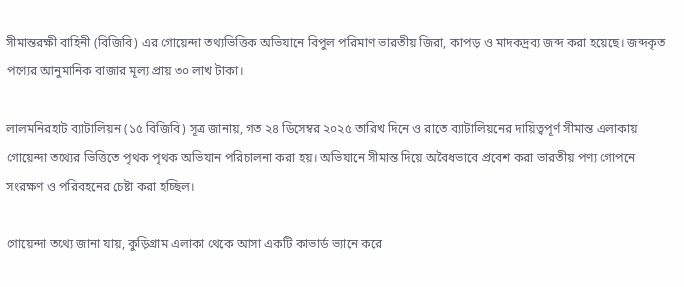সীমান্তরক্ষী বাহিনী (বিজিবি) এর গোয়েন্দা তথ্যভিত্তিক অভিযানে বিপুল পরিমাণ ভারতীয় জিরা, কাপড় ও মাদকদ্রব্য জব্দ করা হয়েছে। জব্দকৃত পণ্যের আনুমানিক বাজার মূল্য প্রায় ৩০ লাখ টাকা।

লালমনিরহাট ব্যাটালিয়ন (১৫ বিজিবি) সূত্র জানায়, গত ২৪ ডিসেম্বর ২০২৫ তারিখ দিনে ও রাতে ব্যাটালিয়নের দায়িত্বপূর্ণ সীমান্ত এলাকায় গোয়েন্দা তথ্যের ভিত্তিতে পৃথক পৃথক অভিযান পরিচালনা করা হয়। অভিযানে সীমান্ত দিয়ে অবৈধভাবে প্রবেশ করা ভারতীয় পণ্য গোপনে সংরক্ষণ ও পরিবহনের চেষ্টা করা হচ্ছিল।

গোয়েন্দা তথ্যে জানা যায়, কুড়িগ্রাম এলাকা থেকে আসা একটি কাভার্ড ভ্যানে করে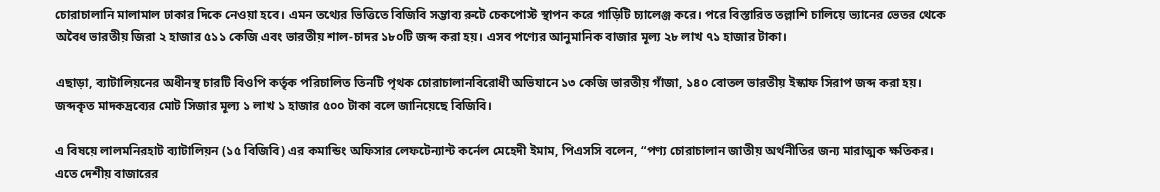চোরাচালানি মালামাল ঢাকার দিকে নেওয়া হবে। এমন তথ্যের ভিত্তিতে বিজিবি সম্ভাব্য রুটে চেকপোস্ট স্থাপন করে গাড়িটি চ্যালেঞ্জ করে। পরে বিস্তারিত তল্লাশি চালিয়ে ভ্যানের ভেতর থেকে অবৈধ ভারতীয় জিরা ২ হাজার ৫১১ কেজি এবং ভারতীয় শাল-চাদর ১৮০টি জব্দ করা হয়। এসব পণ্যের আনুমানিক বাজার মূল্য ২৮ লাখ ৭১ হাজার টাকা।

এছাড়া, ব্যাটালিয়নের অধীনস্থ চারটি বিওপি কর্তৃক পরিচালিত তিনটি পৃথক চোরাচালানবিরোধী অভিযানে ১৩ কেজি ভারতীয় গাঁজা, ১৪০ বোতল ভারতীয় ইস্কাফ সিরাপ জব্দ করা হয়। জব্দকৃত মাদকদ্রব্যের মোট সিজার মূল্য ১ লাখ ১ হাজার ৫০০ টাকা বলে জানিয়েছে বিজিবি।

এ বিষয়ে লালমনিরহাট ব্যাটালিয়ন (১৫ বিজিবি) এর কমান্ডিং অফিসার লেফটেন্যান্ট কর্নেল মেহেদী ইমাম, পিএসসি বলেন, “পণ্য চোরাচালান জাতীয় অর্থনীতির জন্য মারাত্মক ক্ষতিকর। এতে দেশীয় বাজারের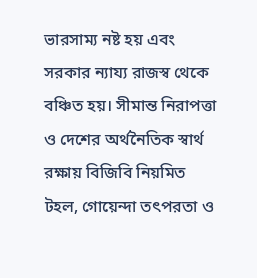ভারসাম্য নষ্ট হয় এবং সরকার ন্যায্য রাজস্ব থেকে বঞ্চিত হয়। সীমান্ত নিরাপত্তা ও দেশের অর্থনৈতিক স্বার্থ রক্ষায় বিজিবি নিয়মিত টহল, গোয়েন্দা তৎপরতা ও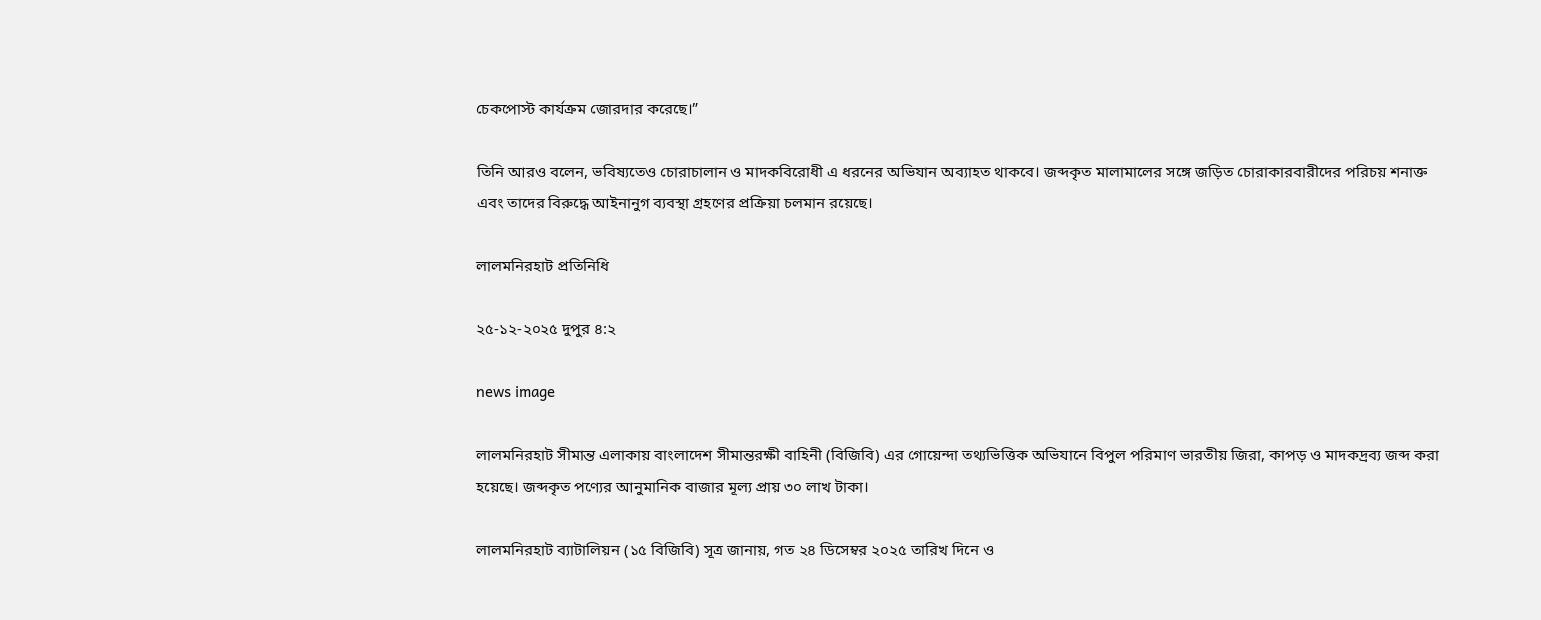চেকপোস্ট কার্যক্রম জোরদার করেছে।”

তিনি আরও বলেন, ভবিষ্যতেও চোরাচালান ও মাদকবিরোধী এ ধরনের অভিযান অব্যাহত থাকবে। জব্দকৃত মালামালের সঙ্গে জড়িত চোরাকারবারীদের পরিচয় শনাক্ত এবং তাদের বিরুদ্ধে আইনানুগ ব্যবস্থা গ্রহণের প্রক্রিয়া চলমান রয়েছে।

লালমনিরহাট প্রতিনিধি

২৫-১২-২০২৫ দুপুর ৪:২

news image

লালমনিরহাট সীমান্ত এলাকায় বাংলাদেশ সীমান্তরক্ষী বাহিনী (বিজিবি) এর গোয়েন্দা তথ্যভিত্তিক অভিযানে বিপুল পরিমাণ ভারতীয় জিরা, কাপড় ও মাদকদ্রব্য জব্দ করা হয়েছে। জব্দকৃত পণ্যের আনুমানিক বাজার মূল্য প্রায় ৩০ লাখ টাকা।

লালমনিরহাট ব্যাটালিয়ন (১৫ বিজিবি) সূত্র জানায়, গত ২৪ ডিসেম্বর ২০২৫ তারিখ দিনে ও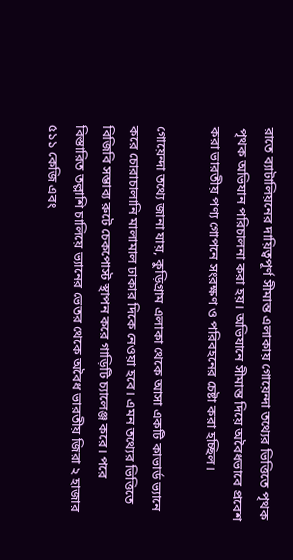রাতে ব্যাটালিয়নের দায়িত্বপূর্ণ সীমান্ত এলাকায় গোয়েন্দা তথ্যের ভিত্তিতে পৃথক পৃথক অভিযান পরিচালনা করা হয়। অভিযানে সীমান্ত দিয়ে অবৈধভাবে প্রবেশ করা ভারতীয় পণ্য গোপনে সংরক্ষণ ও পরিবহনের চেষ্টা করা হচ্ছিল।

গোয়েন্দা তথ্যে জানা যায়, কুড়িগ্রাম এলাকা থেকে আসা একটি কাভার্ড ভ্যানে করে চোরাচালানি মালামাল ঢাকার দিকে নেওয়া হবে। এমন তথ্যের ভিত্তিতে বিজিবি সম্ভাব্য রুটে চেকপোস্ট স্থাপন করে গাড়িটি চ্যালেঞ্জ করে। পরে বিস্তারিত তল্লাশি চালিয়ে ভ্যানের ভেতর থেকে অবৈধ ভারতীয় জিরা ২ হাজার ৫১১ কেজি এবং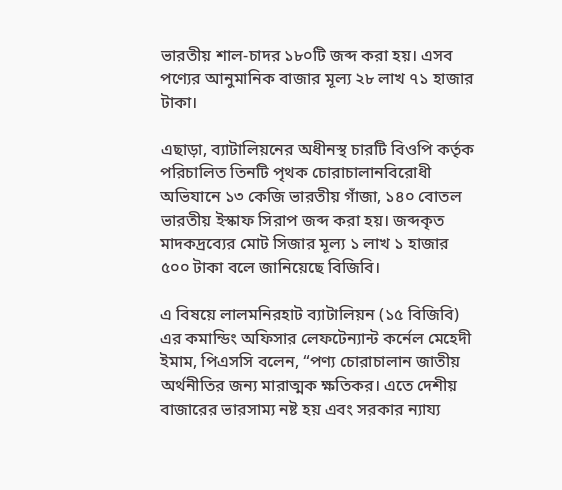ভারতীয় শাল-চাদর ১৮০টি জব্দ করা হয়। এসব পণ্যের আনুমানিক বাজার মূল্য ২৮ লাখ ৭১ হাজার টাকা।

এছাড়া, ব্যাটালিয়নের অধীনস্থ চারটি বিওপি কর্তৃক পরিচালিত তিনটি পৃথক চোরাচালানবিরোধী অভিযানে ১৩ কেজি ভারতীয় গাঁজা, ১৪০ বোতল ভারতীয় ইস্কাফ সিরাপ জব্দ করা হয়। জব্দকৃত মাদকদ্রব্যের মোট সিজার মূল্য ১ লাখ ১ হাজার ৫০০ টাকা বলে জানিয়েছে বিজিবি।

এ বিষয়ে লালমনিরহাট ব্যাটালিয়ন (১৫ বিজিবি) এর কমান্ডিং অফিসার লেফটেন্যান্ট কর্নেল মেহেদী ইমাম, পিএসসি বলেন, “পণ্য চোরাচালান জাতীয় অর্থনীতির জন্য মারাত্মক ক্ষতিকর। এতে দেশীয় বাজারের ভারসাম্য নষ্ট হয় এবং সরকার ন্যায্য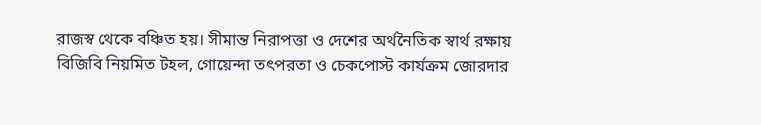রাজস্ব থেকে বঞ্চিত হয়। সীমান্ত নিরাপত্তা ও দেশের অর্থনৈতিক স্বার্থ রক্ষায় বিজিবি নিয়মিত টহল, গোয়েন্দা তৎপরতা ও চেকপোস্ট কার্যক্রম জোরদার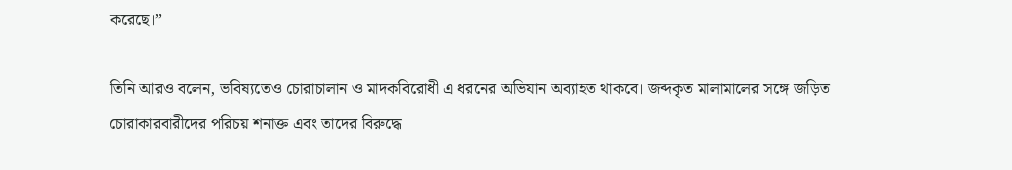করেছে।”

তিনি আরও বলেন, ভবিষ্যতেও চোরাচালান ও মাদকবিরোধী এ ধরনের অভিযান অব্যাহত থাকবে। জব্দকৃত মালামালের সঙ্গে জড়িত চোরাকারবারীদের পরিচয় শনাক্ত এবং তাদের বিরুদ্ধে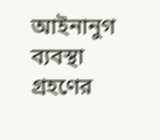আইনানুগ ব্যবস্থা গ্রহণের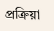প্রক্রিয়া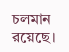চলমান রয়েছে।